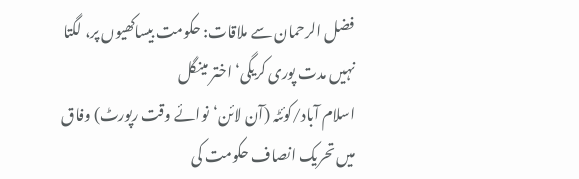فضل الرحمان سے ملاقات: حکومت بیساکھیوں پر، لگتا نہیں مدت پوری کریگی‘ اختر مینگل
اسلام آباد/کوئٹہ (آن لائن‘نوائے وقت رپورٹ) وفاق میں تحریک انصاف حکومت کی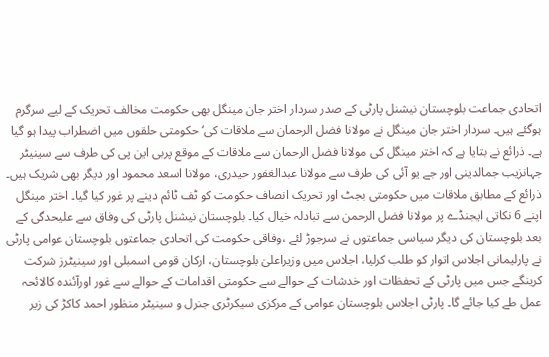اتحادی جماعت بلوچستان نیشنل پارٹی کے صدر سردار اختر جان مینگل بھی حکومت مخالف تحریک کے لیے سرگرم ہوگئے ہیں۔ سردار اختر جان مینگل نے مولانا فضل الرحمان سے ملاقات کی‘ حکومتی حلقوں میں اضطراب پیدا ہو گیا ہے۔ ذرائع نے بتایا ہے کہ اختر مینگل کی مولانا فضل الرحمان سے ملاقات کے موقع پربی این پی کی طرف سے سینیٹر جہانزیب جمالدینی اور جے یو آئی کی طرف سے مولانا عبدالغفور حیدری، مولانا اسعد محمود اور دیگر بھی شریک ہیں۔ ذرائع کے مطابق ملاقات میں حکومتی بجٹ اور تحریک انصاف حکومت کو ٹف ٹائم دینے پر غور کیا گیا۔ اختر مینگل اپنے 6 نکاتی ایجنڈے پر مولانا فضل الرحمن سے تبادلہ خیال کیا۔ بلوچستان نیشنل پارٹی کی وفاق سے علیحدگی کے بعد بلوچستان کی دیگر سیاسی جماعتوں نے سرجوڑ لئے ،وفاقی حکومت کی اتحادی جماعتوں بلوچستان عوامی پارٹی نے پارلیمانی اجلاس اتوار کو طلب کرلیا، اجلاس میں وزیراعلیٰ بلوچستان، ارکان قومی اسمبلی اور سینیٹرز شرکت کرینگے جس میں پارٹی کے تحفظات اور خدشات کے حوالے سے حکومتی اقدامات کے حوالے سے غور اورآئندہ کالائحہ عمل طے کیا جائے گا۔ پارٹی اجلاس بلوچستان عوامی کے مرکزی سیکرٹری جنرل و سینیٹر منظور احمد کاکڑ کی زیر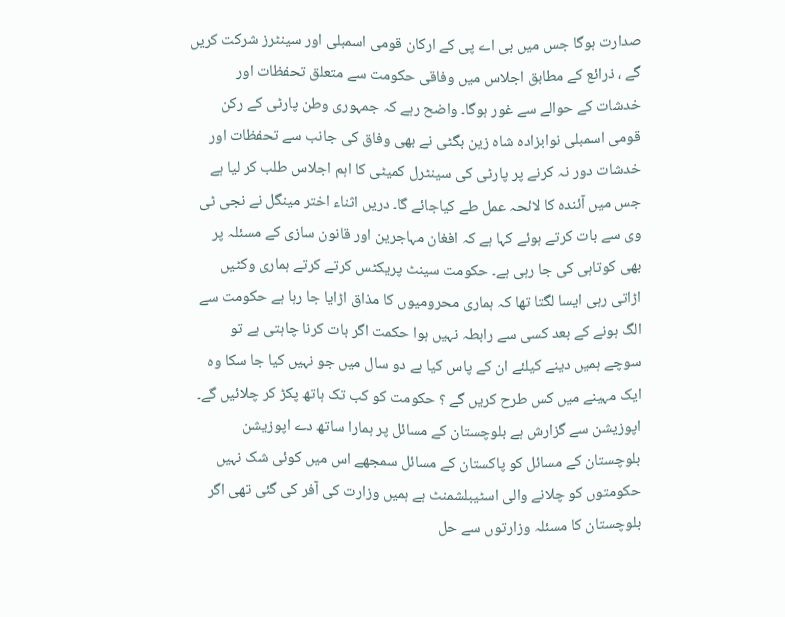صدارت ہوگا جس میں بی اے پی کے ارکان قومی اسمبلی اور سینٹرز شرکت کریں گے ، ذرائع کے مطابق اجلاس میں وفاقی حکومت سے متعلق تحفظات اور خدشات کے حوالے سے غور ہوگا۔ واضح رہے کہ جمہوری وطن پارٹی کے رکن قومی اسمبلی نوابزادہ شاہ زین بگٹی نے بھی وفاق کی جانب سے تحفظات اور خدشات دور نہ کرنے پر پارٹی کی سینٹرل کمیٹی کا اہم اجلاس طلب کر لیا ہے جس میں آئندہ کا لائحہ عمل طے کیاجائے گا۔ دریں اثناء اختر مینگل نے نجی ٹی وی سے بات کرتے ہوئے کہا ہے کہ افغان مہاجرین اور قانون سازی کے مسئلہ پر بھی کوتاہی کی جا رہی ہے۔ حکومت سینٹ پریکٹس کرتے کرتے ہماری وکٹیں اڑاتی رہی ایسا لگتا تھا کہ ہماری محرومیوں کا مذاق اڑایا جا رہا ہے حکومت سے الگ ہونے کے بعد کسی سے رابطہ نہیں ہوا حکمت اگر بات کرنا چاہتی ہے تو سوچے ہمیں دینے کیلئے ان کے پاس کیا ہے دو سال میں جو نہیں کیا جا سکا وہ ایک مہینے میں کس طرح کریں گے ؟ حکومت کو کب تک ہاتھ پکڑ کر چلائیں گے۔ اپوزیشن سے گزارش ہے بلوچستان کے مسائل پر ہمارا ساتھ دے اپوزیشن بلوچستان کے مسائل کو پاکستان کے مسائل سمجھے اس میں کوئی شک نہیں حکومتوں کو چلانے والی اسٹیبلشمنٹ ہے ہمیں وزارت کی آفر کی گئی تھی اگر بلوچستان کا مسئلہ وزارتوں سے حل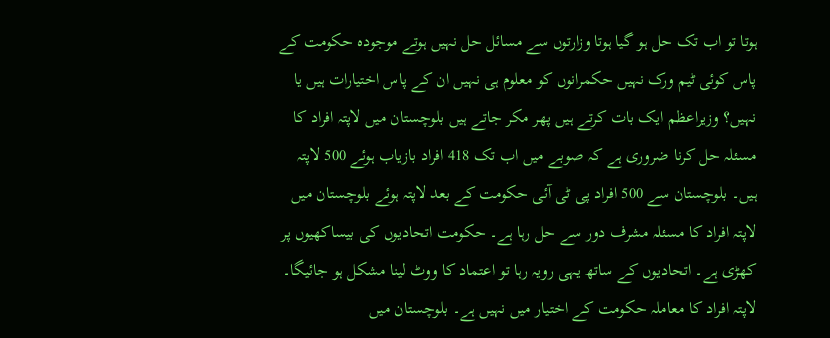ہوتا تو اب تک حل ہو گیا ہوتا وزارتوں سے مسائل حل نہیں ہوتے موجودہ حکومت کے پاس کوئی ٹیم ورک نہیں حکمرانوں کو معلوم ہی نہیں ان کے پاس اختیارات ہیں یا نہیں؟ وزیراعظم ایک بات کرتے ہیں پھر مکر جاتے ہیں بلوچستان میں لاپتہ افراد کا مسئلہ حل کرنا ضروری ہے کہ صوبے میں اب تک 418 افراد بازیاب ہوئے 500 لاپتہ ہیں۔ بلوچستان سے 500 افراد پی ٹی آئی حکومت کے بعد لاپتہ ہوئے بلوچستان میں لاپتہ افراد کا مسئلہ مشرف دور سے حل رہا ہے۔ حکومت اتحادیوں کی بیساکھیوں پر کھڑی ہے۔ اتحادیوں کے ساتھ یہی رویہ رہا تو اعتماد کا ووٹ لینا مشکل ہو جائیگا۔ لاپتہ افراد کا معاملہ حکومت کے اختیار میں نہیں ہے۔ بلوچستان میں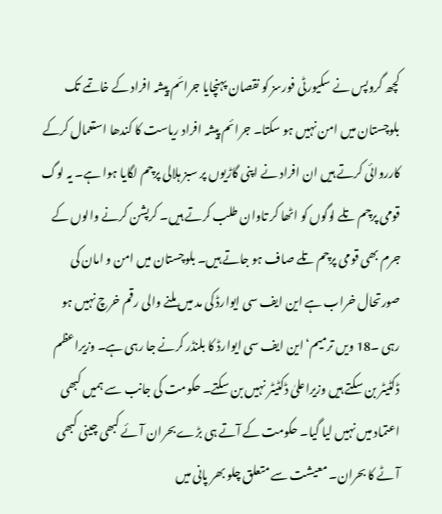کچھ گروپس نے سکیورٹی فورسز کو نقصان پہنچایا جرائم پیشہ افراد کے خاتمے تک بلوچستان میں امن نہیں ہو سکتا۔ جرائم پیشہ افراد ریاست کا کندھا استعمال کرکے کارروائی کرتے ہیں ان افراد نے اپنی گاڑیوں پر سبز ہلالی پرچم لگایا ہوا ہے۔ یہ لوگ قومی پرچم تلے لوگوں کو اٹھا کر تاوان طلب کرتے ہیں۔ کرپشن کرنے والوں کے جرم بھی قومی پرچم تلے صاف ہو جاتے ہیں۔ بلوچستان میں امن و امان کی صورتحال خراب ہے این ایف سی ایوارڈ کی مد میں ملنے والی رقم خرچ نہیں ہو رہی ۔18 ویں ترمیم‘ این ایف سی ایوارڈ کا بلنڈر کرنے جا رہی ہے۔ وزیراعظم ڈکٹیٹر بن سکتے ہیں وزیراعلیٰ ڈکٹیٹر نہیں بن سکتے۔ حکومت کی جانب سے ہمیں کبھی اعتماد میں نہیں لیا گیا۔ حکومت کے آتے ہی بڑے بحران آئے کبھی چینی کبھی آٹے کا بحران۔ معیشت سے متعلق چلو بھر پانی میں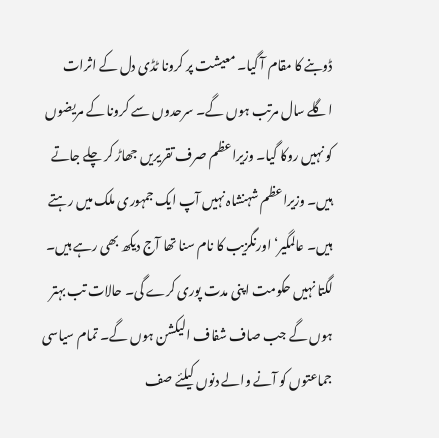ڈوبنے کا مقام آ گیا۔ معیشت پر کرونا ٹڈی دل کے اثرات اگلے سال مرتب ہوں گے۔ سرحدوں سے کرونا کے مریضوں کو نہیں روکا گیا۔ وزیراعظم صرف تقریریں جھاڑ کر چلے جاتے ہیں۔ وزیراعظم شہنشاہ نہیں آپ ایک جمہوری ملک میں رہتے ہیں۔ عالمگیر‘ اورنگزیب کا نام سنا تھا آج دیکھ بھی رہے ہیں۔ لگتا نہیں حکومت اپنی مدت پوری کرے گی۔ حالات تب بہتر ہوں گے جب صاف شفاف الیکشن ہوں گے۔ تمام سیاسی جماعتوں کو آنے والے دنوں کیلئے صف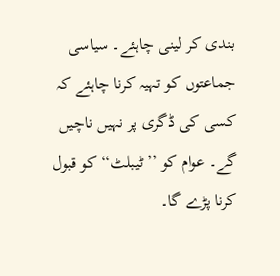بندی کر لینی چاہئے۔ سیاسی جماعتوں کو تہیہ کرنا چاہئے کہ کسی کی ڈگری پر نہیں ناچیں گے۔ عوام کو ’’ٹیبلٹ‘‘ کو قبول کرنا پڑے گا۔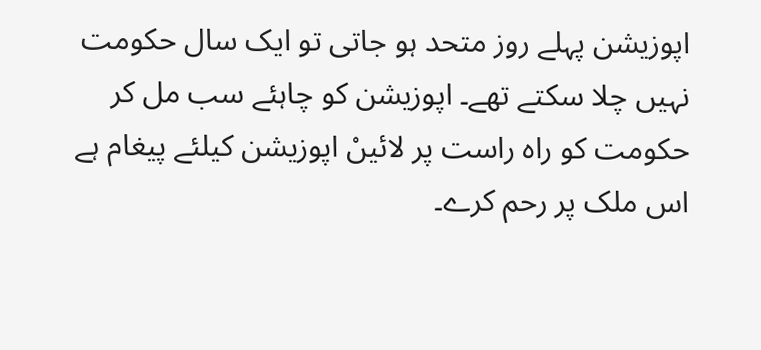اپوزیشن پہلے روز متحد ہو جاتی تو ایک سال حکومت نہیں چلا سکتے تھے۔ اپوزیشن کو چاہئے سب مل کر حکومت کو راہ راست پر لائیںْ اپوزیشن کیلئے پیغام ہے اس ملک پر رحم کرے۔